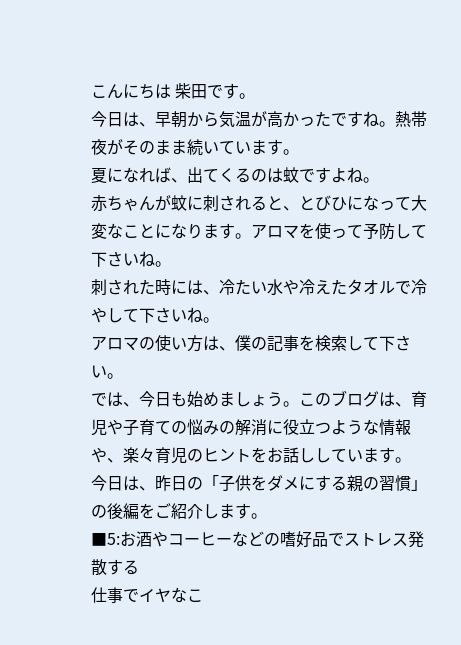こんにちは 柴田です。
今日は、早朝から気温が高かったですね。熱帯夜がそのまま続いています。
夏になれば、出てくるのは蚊ですよね。
赤ちゃんが蚊に刺されると、とびひになって大変なことになります。アロマを使って予防して下さいね。
刺された時には、冷たい水や冷えたタオルで冷やして下さいね。
アロマの使い方は、僕の記事を検索して下さい。
では、今日も始めましょう。このブログは、育児や子育ての悩みの解消に役立つような情報や、楽々育児のヒントをお話ししています。
今日は、昨日の「子供をダメにする親の習慣」の後編をご紹介します。
■5:お酒やコーヒーなどの嗜好品でストレス発散する
仕事でイヤなこ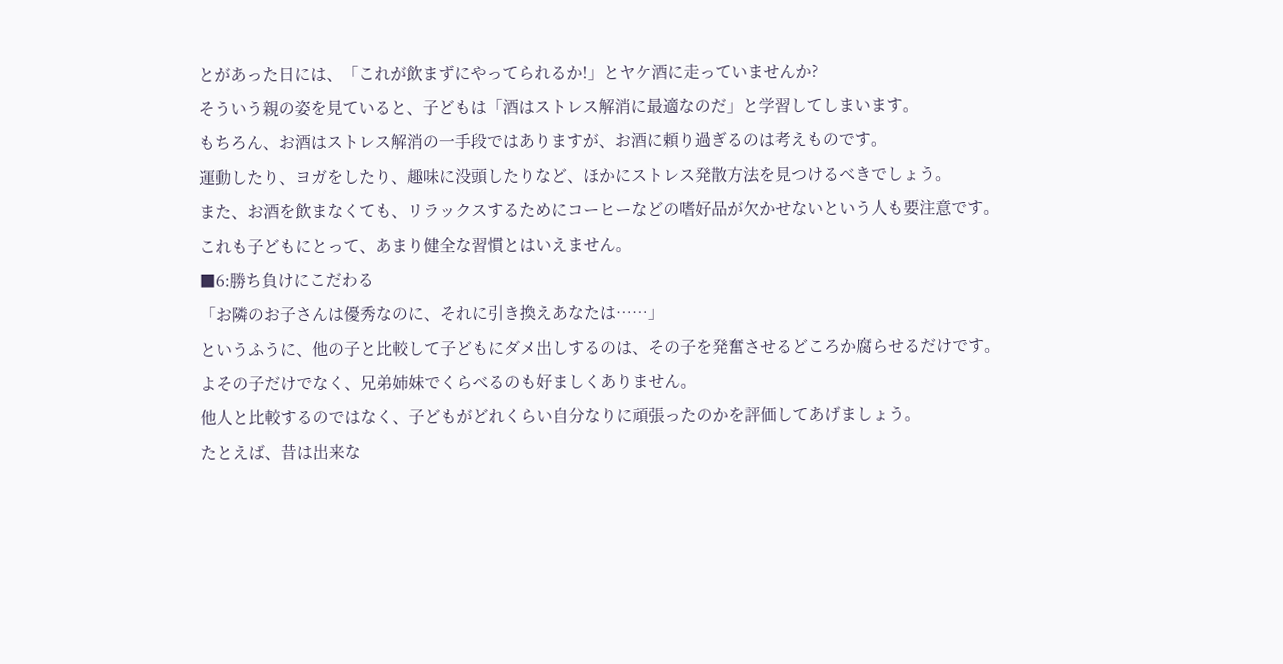とがあった日には、「これが飲まずにやってられるか!」とヤケ酒に走っていませんか?
そういう親の姿を見ていると、子どもは「酒はストレス解消に最適なのだ」と学習してしまいます。
もちろん、お酒はストレス解消の一手段ではありますが、お酒に頼り過ぎるのは考えものです。
運動したり、ヨガをしたり、趣味に没頭したりなど、ほかにストレス発散方法を見つけるべきでしょう。
また、お酒を飲まなくても、リラックスするためにコーヒーなどの嗜好品が欠かせないという人も要注意です。
これも子どもにとって、あまり健全な習慣とはいえません。
■6:勝ち負けにこだわる
「お隣のお子さんは優秀なのに、それに引き換えあなたは……」
というふうに、他の子と比較して子どもにダメ出しするのは、その子を発奮させるどころか腐らせるだけです。
よその子だけでなく、兄弟姉妹でくらべるのも好ましくありません。
他人と比較するのではなく、子どもがどれくらい自分なりに頑張ったのかを評価してあげましょう。
たとえば、昔は出来な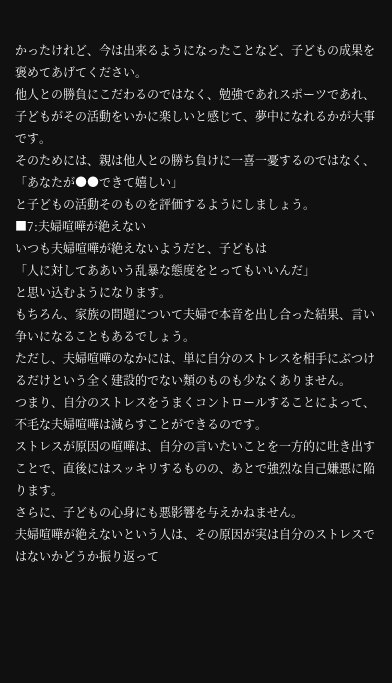かったけれど、今は出来るようになったことなど、子どもの成果を褒めてあげてください。
他人との勝負にこだわるのではなく、勉強であれスポーツであれ、子どもがその活動をいかに楽しいと感じて、夢中になれるかが大事です。
そのためには、親は他人との勝ち負けに一喜一憂するのではなく、
「あなたが●●できて嬉しい」
と子どもの活動そのものを評価するようにしましょう。
■7:夫婦喧嘩が絶えない
いつも夫婦喧嘩が絶えないようだと、子どもは
「人に対してああいう乱暴な態度をとってもいいんだ」
と思い込むようになります。
もちろん、家族の問題について夫婦で本音を出し合った結果、言い争いになることもあるでしょう。
ただし、夫婦喧嘩のなかには、単に自分のストレスを相手にぶつけるだけという全く建設的でない類のものも少なくありません。
つまり、自分のストレスをうまくコントロールすることによって、不毛な夫婦喧嘩は減らすことができるのです。
ストレスが原因の喧嘩は、自分の言いたいことを一方的に吐き出すことで、直後にはスッキリするものの、あとで強烈な自己嫌悪に陥ります。
さらに、子どもの心身にも悪影響を与えかねません。
夫婦喧嘩が絶えないという人は、その原因が実は自分のストレスではないかどうか振り返って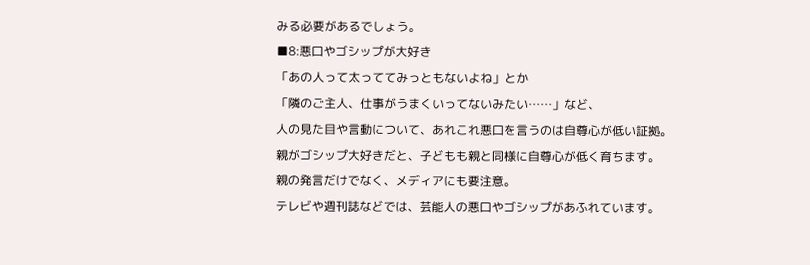みる必要があるでしょう。
■8:悪口やゴシップが大好き
「あの人って太っててみっともないよね」とか
「隣のご主人、仕事がうまくいってないみたい……」など、
人の見た目や言動について、あれこれ悪口を言うのは自尊心が低い証拠。
親がゴシップ大好きだと、子どもも親と同様に自尊心が低く育ちます。
親の発言だけでなく、メディアにも要注意。
テレビや週刊誌などでは、芸能人の悪口やゴシップがあふれています。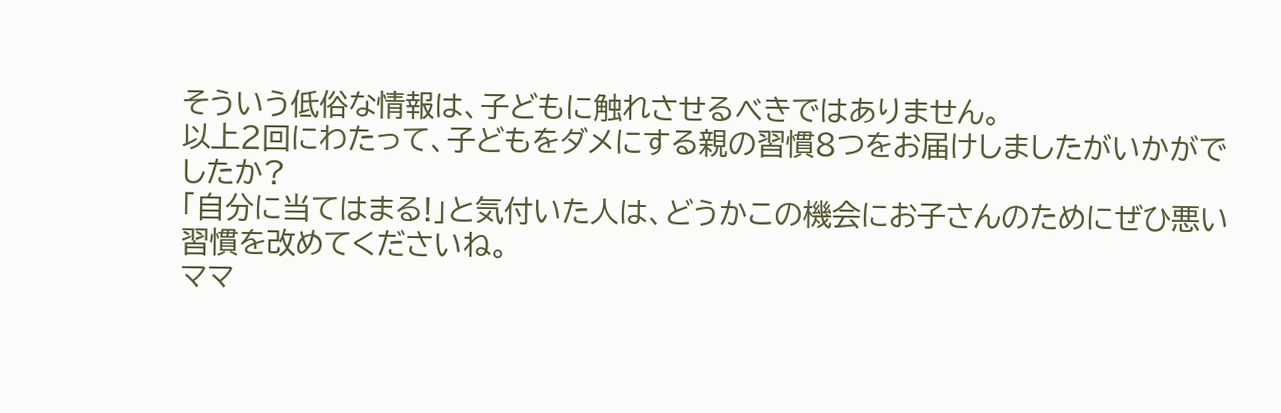そういう低俗な情報は、子どもに触れさせるべきではありません。
以上2回にわたって、子どもをダメにする親の習慣8つをお届けしましたがいかがでしたか?
「自分に当てはまる!」と気付いた人は、どうかこの機会にお子さんのためにぜひ悪い習慣を改めてくださいね。
ママ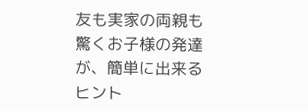友も実家の両親も驚くお子様の発達が、簡単に出来るヒント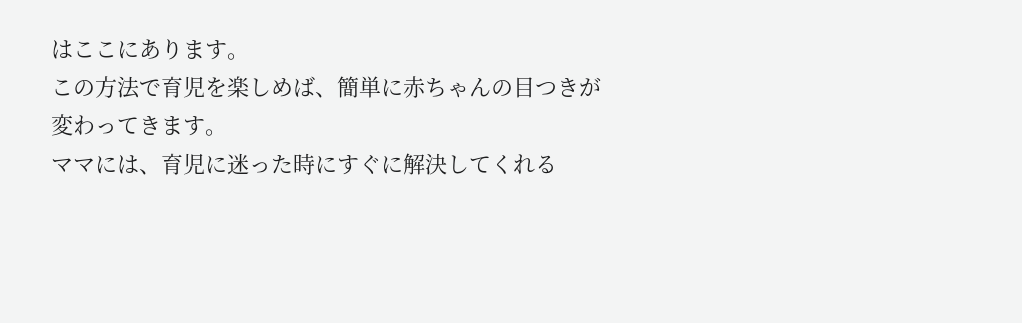はここにあります。
この方法で育児を楽しめば、簡単に赤ちゃんの目つきが変わってきます。
ママには、育児に迷った時にすぐに解決してくれる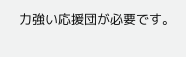力強い応援団が必要です。